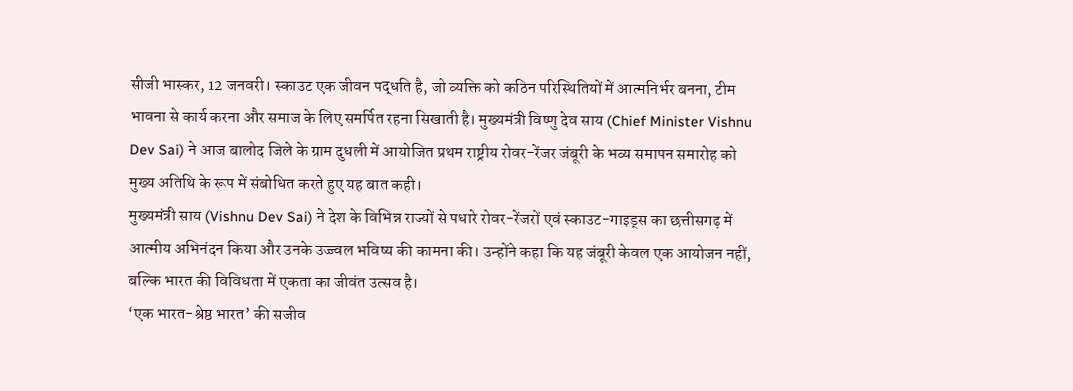सीजी भास्कर, 12 जनवरी। स्काउट एक जीवन पद्धति है, जो व्यक्ति को कठिन परिस्थितियों में आत्मनिर्भर बनना, टीम भावना से कार्य करना और समाज के लिए समर्पित रहना सिखाती है। मुख्यमंत्री विष्णु देव साय (Chief Minister Vishnu Dev Sai) ने आज बालोद जिले के ग्राम दुधली में आयोजित प्रथम राष्ट्रीय रोवर-रेंजर जंबूरी के भव्य समापन समारोह को मुख्य अतिथि के रूप में संबोधित करते हुए यह बात कही।
मुख्यमंत्री साय (Vishnu Dev Sai) ने देश के विभिन्न राज्यों से पधारे रोवर-रेंजरों एवं स्काउट-गाइड्स का छत्तीसगढ़ में आत्मीय अभिनंदन किया और उनके उज्ज्वल भविष्य की कामना की। उन्होंने कहा कि यह जंबूरी केवल एक आयोजन नहीं, बल्कि भारत की विविधता में एकता का जीवंत उत्सव है।
‘एक भारत-श्रेष्ठ भारत’ की सजीव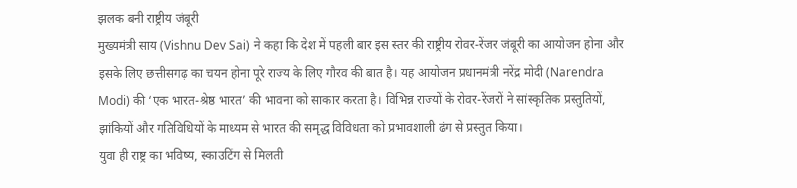झलक बनी राष्ट्रीय जंबूरी
मुख्यमंत्री साय (Vishnu Dev Sai) ने कहा कि देश में पहली बार इस स्तर की राष्ट्रीय रोवर-रेंजर जंबूरी का आयोजन होना और इसके लिए छत्तीसगढ़ का चयन होना पूरे राज्य के लिए गौरव की बात है। यह आयोजन प्रधानमंत्री नरेंद्र मोदी (Narendra Modi) की ‘एक भारत-श्रेष्ठ भारत’ की भावना को साकार करता है। विभिन्न राज्यों के रोवर-रेंजरों ने सांस्कृतिक प्रस्तुतियों, झांकियों और गतिविधियों के माध्यम से भारत की समृद्ध विविधता को प्रभावशाली ढंग से प्रस्तुत किया।
युवा ही राष्ट्र का भविष्य, स्काउटिंग से मिलती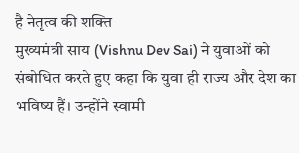है नेतृत्व की शक्ति
मुख्यमंत्री साय (Vishnu Dev Sai) ने युवाओं को संबोधित करते हुए कहा कि युवा ही राज्य और देश का भविष्य हैं। उन्होंने स्वामी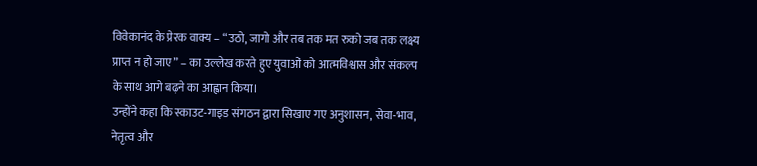विवेकानंद के प्रेरक वाक्य – “उठो, जागो और तब तक मत रुको जब तक लक्ष्य प्राप्त न हो जाए” – का उल्लेख करते हुए युवाओं को आत्मविश्वास और संकल्प के साथ आगे बढ़ने का आह्वान किया।
उन्होंने कहा कि स्काउट-गाइड संगठन द्वारा सिखाए गए अनुशासन, सेवा-भाव, नेतृत्व और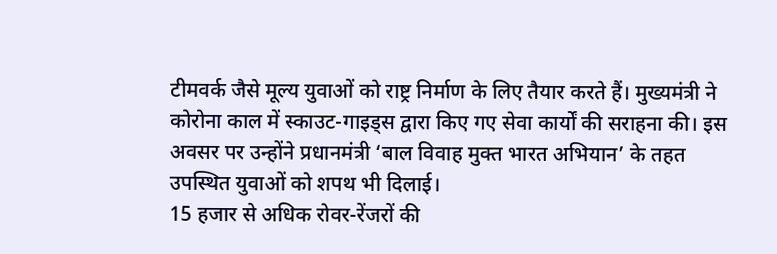टीमवर्क जैसे मूल्य युवाओं को राष्ट्र निर्माण के लिए तैयार करते हैं। मुख्यमंत्री ने कोरोना काल में स्काउट-गाइड्स द्वारा किए गए सेवा कार्यों की सराहना की। इस अवसर पर उन्होंने प्रधानमंत्री ‘बाल विवाह मुक्त भारत अभियान’ के तहत उपस्थित युवाओं को शपथ भी दिलाई।
15 हजार से अधिक रोवर-रेंजरों की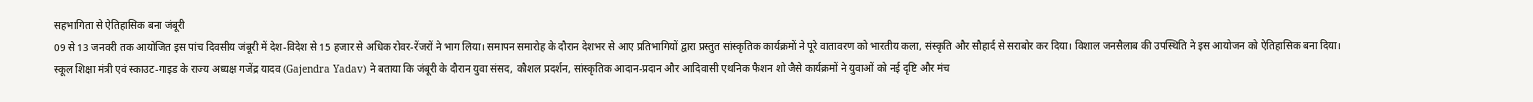सहभागिता से ऐतिहासिक बना जंबूरी
09 से 13 जनवरी तक आयोजित इस पांच दिवसीय जंबूरी में देश-विदेश से 15 हजार से अधिक रोवर-रेंजरों ने भाग लिया। समापन समारोह के दौरान देशभर से आए प्रतिभागियों द्वारा प्रस्तुत सांस्कृतिक कार्यक्रमों ने पूरे वातावरण को भारतीय कला, संस्कृति और सौहार्द से सराबोर कर दिया। विशाल जनसैलाब की उपस्थिति ने इस आयोजन को ऐतिहासिक बना दिया।
स्कूल शिक्षा मंत्री एवं स्काउट-गाइड के राज्य अध्यक्ष गजेंद्र यादव (Gajendra Yadav) ने बताया कि जंबूरी के दौरान युवा संसद, कौशल प्रदर्शन, सांस्कृतिक आदान-प्रदान और आदिवासी एथनिक फैशन शो जैसे कार्यक्रमों ने युवाओं को नई दृष्टि और मंच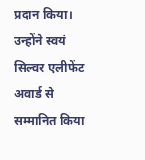प्रदान किया। उन्होंने स्वयं सिल्वर एलीफेंट अवार्ड से सम्मानित किया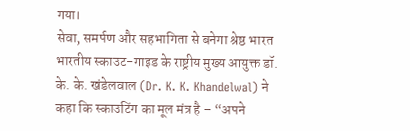गया।
सेवा, समर्पण और सहभागिता से बनेगा श्रेष्ठ भारत
भारतीय स्काउट-गाइड के राष्ट्रीय मुख्य आयुक्त डॉ. के. के. खंडेलवाल (Dr. K. K. Khandelwal) ने कहा कि स्काउटिंग का मूल मंत्र है – “अपने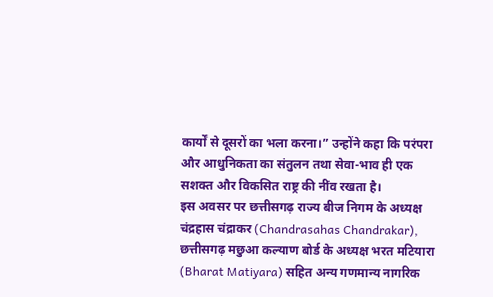कार्यों से दूसरों का भला करना।” उन्होंने कहा कि परंपरा और आधुनिकता का संतुलन तथा सेवा-भाव ही एक सशक्त और विकसित राष्ट्र की नींव रखता है।
इस अवसर पर छत्तीसगढ़ राज्य बीज निगम के अध्यक्ष चंद्रहास चंद्राकर (Chandrasahas Chandrakar), छत्तीसगढ़ मछुआ कल्याण बोर्ड के अध्यक्ष भरत मटियारा (Bharat Matiyara) सहित अन्य गणमान्य नागरिक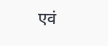एवं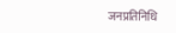जनप्रतिनिधि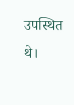उपस्थित थे।